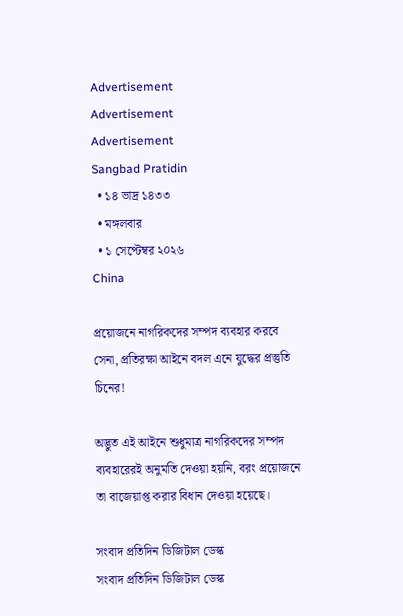Advertisement
Advertisement
Advertisement
Sangbad Pratidin
  • ১৪ ভাদ্র ১৪৩৩
  • মঙ্গলবার
  • ১ সেপ্টেম্বর ২০২৬
China

প্রয়োজনে নাগরিকদের সম্পদ ব্যবহার করবে সেনা, প্রতিরক্ষা আইনে বদল এনে যুদ্ধের প্রস্তুতি চিনের!

অদ্ভুত এই আইনে শুধুমাত্র নাগরিকদের সম্পদ ব্যবহারেরই অনুমতি দেওয়া হয়নি, বরং প্রয়োজনে তা বাজেয়াপ্ত করার বিধান দেওয়া হয়েছে।

সংবাদ প্রতিদিন ডিজিটাল ডেস্ক
সংবাদ প্রতিদিন ডিজিটাল ডেস্ক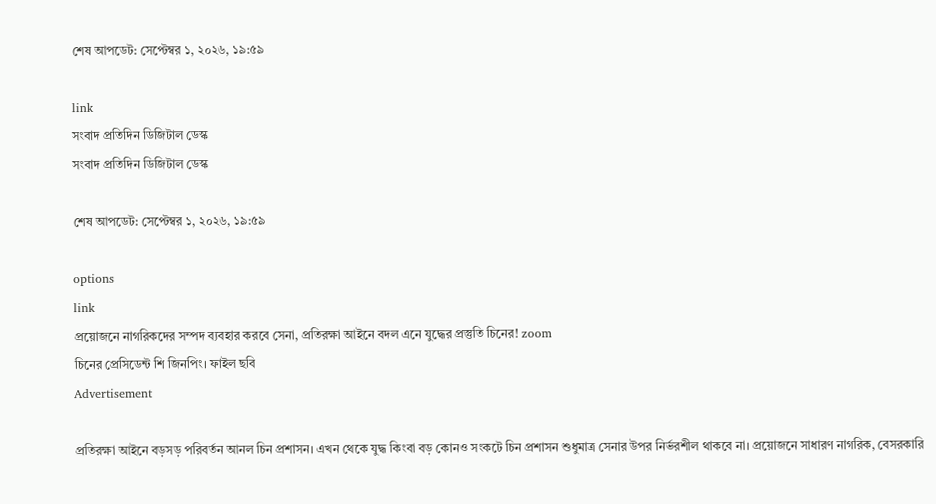শেষ আপডেট: সেপ্টেম্বর ১, ২০২৬, ১৯:৫৯

link
সংবাদ প্রতিদিন ডিজিটাল ডেস্ক
সংবাদ প্রতিদিন ডিজিটাল ডেস্ক

শেষ আপডেট: সেপ্টেম্বর ১, ২০২৬, ১৯:৫৯

options
link
প্রয়োজনে নাগরিকদের সম্পদ ব্যবহার করবে সেনা, প্রতিরক্ষা আইনে বদল এনে যুদ্ধের প্রস্তুতি চিনের! zoom
চিনের প্রেসিডেন্ট শি জিনপিং। ফাইল ছবি
Advertisement

প্রতিরক্ষা আইনে বড়সড় পরিবর্তন আনল চিন প্রশাসন। এখন থেকে যুদ্ধ কিংবা বড় কোনও সংকটে চিন প্রশাসন শুধুমাত্র সেনার উপর নির্ভরশীল থাকবে না। প্রয়োজনে সাধারণ নাগরিক, বেসরকারি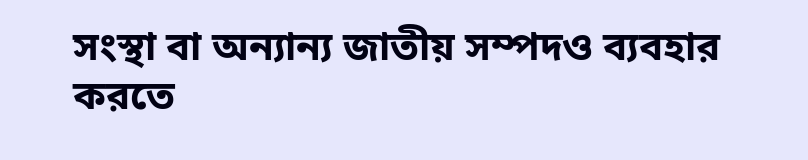সংস্থা বা অন্যান্য জাতীয় সম্পদও ব্যবহার করতে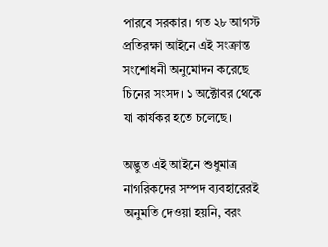পারবে সরকার। গত ২৮ আগস্ট প্রতিরক্ষা আইনে এই সংক্রান্ত সংশোধনী অনুমোদন করেছে চিনের সংসদ। ১ অক্টোবর থেকে যা কার্যকর হতে চলেছে।

অদ্ভুত এই আইনে শুধুমাত্র নাগরিকদের সম্পদ ব্যবহারেরই অনুমতি দেওয়া হয়নি, বরং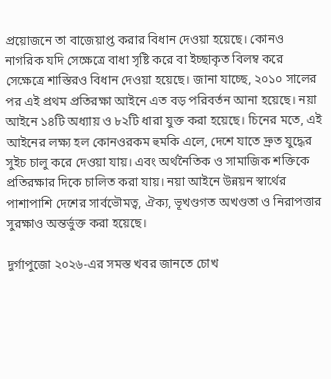প্রয়োজনে তা বাজেয়াপ্ত করার বিধান দেওয়া হয়েছে। কোনও নাগরিক যদি সেক্ষেত্রে বাধা সৃষ্টি করে বা ইচ্ছাকৃত বিলম্ব করে সেক্ষেত্রে শাস্তিরও বিধান দেওয়া হয়েছে। জানা যাচ্ছে, ২০১০ সালের পর এই প্রথম প্রতিরক্ষা আইনে এত বড় পরিবর্তন আনা হয়েছে। নয়া আইনে ১৪টি অধ্যায় ও ৮২টি ধারা যুক্ত করা হয়েছে। চিনের মতে, এই আইনের লক্ষ্য হল কোনওরকম হুমকি এলে, দেশে যাতে দ্রুত যুদ্ধের সুইচ চালু করে দেওয়া যায়। এবং অর্থনৈতিক ও সামাজিক শক্তিকে প্রতিরক্ষার দিকে চালিত করা যায়। নয়া আইনে উন্নয়ন স্বার্থের পাশাপাশি দেশের সার্বভৌমত্ব, ঐক্য, ভূখণ্ডগত অখণ্ডতা ও নিরাপত্তার সুরক্ষাও অন্তর্ভুক্ত করা হয়েছে।

দুর্গাপুজো ২০২৬-এর সমস্ত খবর জানতে চোখ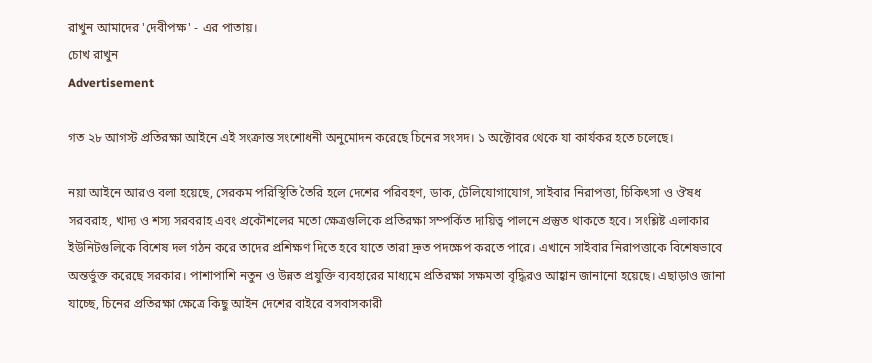রাখুন আমাদের 'দেবীপক্ষ' - এর পাতায়।
চোখ রাখুন
Advertisement

গত ২৮ আগস্ট প্রতিরক্ষা আইনে এই সংক্রান্ত সংশোধনী অনুমোদন করেছে চিনের সংসদ। ১ অক্টোবর থেকে যা কার্যকর হতে চলেছে।

নয়া আইনে আরও বলা হয়েছে, সেরকম পরিস্থিতি তৈরি হলে দেশের পরিবহণ, ডাক, টেলিযোগাযোগ, সাইবার নিরাপত্তা, চিকিৎসা ও ঔষধ সরবরাহ, খাদ্য ও শস্য সরবরাহ এবং প্রকৌশলের মতো ক্ষেত্রগুলিকে প্রতিরক্ষা সম্পর্কিত দায়িত্ব পালনে প্রস্তুত থাকতে হবে। সংশ্লিষ্ট এলাকার ইউনিটগুলিকে বিশেষ দল গঠন করে তাদের প্রশিক্ষণ দিতে হবে যাতে তারা দ্রুত পদক্ষেপ করতে পারে। এখানে সাইবার নিরাপত্তাকে বিশেষভাবে অন্তর্ভুক্ত করেছে সরকার। পাশাপাশি নতুন ও উন্নত প্রযুক্তি ব্যবহারের মাধ্যমে প্রতিরক্ষা সক্ষমতা বৃদ্ধিরও আহ্বান জানানো হয়েছে। এছাড়াও জানা যাচ্ছে, চিনের প্রতিরক্ষা ক্ষেত্রে কিছু আইন দেশের বাইরে বসবাসকারী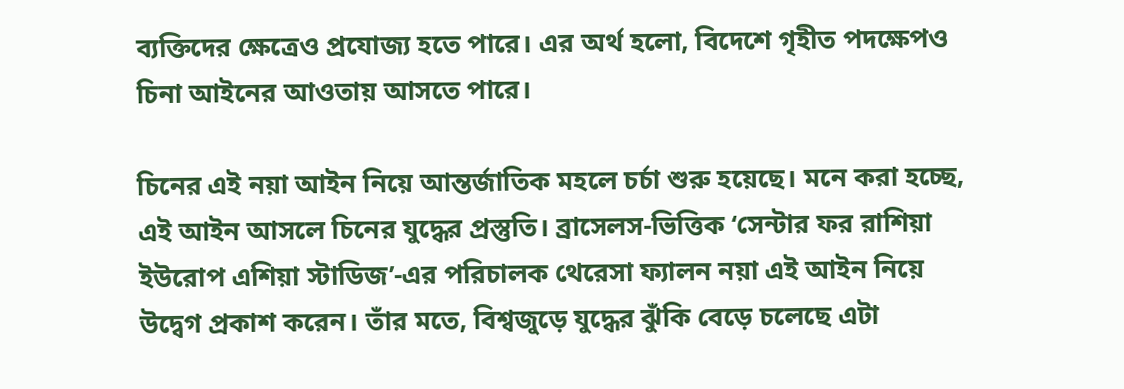ব্যক্তিদের ক্ষেত্রেও প্রযোজ্য হতে পারে। এর অর্থ হলো, বিদেশে গৃহীত পদক্ষেপও চিনা আইনের আওতায় আসতে পারে।

চিনের এই নয়া আইন নিয়ে আন্তর্জাতিক মহলে চর্চা শুরু হয়েছে। মনে করা হচ্ছে, এই আইন আসলে চিনের যুদ্ধের প্রস্তুতি। ব্রাসেলস-ভিত্তিক ‘সেন্টার ফর রাশিয়া ইউরোপ এশিয়া স্টাডিজ’-এর পরিচালক থেরেসা ফ্যালন নয়া এই আইন নিয়ে উদ্বেগ প্রকাশ করেন। তাঁর মতে, বিশ্বজুড়ে যুদ্ধের ঝুঁকি বেড়ে চলেছে এটা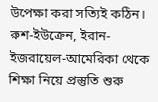উপেক্ষা করা সত্যিই কঠিন। রুশ-ইউক্রেন, ইরান-ইজরায়েল-আমেরিকা থেকে শিক্ষা নিয়ে প্রস্তুতি শুরু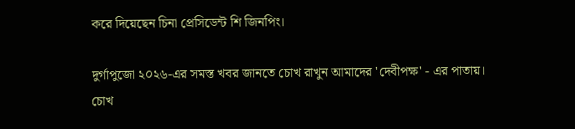করে দিয়েছেন চিনা প্রেসিডেন্ট শি জিনপিং।

দুর্গাপুজো ২০২৬-এর সমস্ত খবর জানতে চোখ রাখুন আমাদের 'দেবীপক্ষ' - এর পাতায়।
চোখ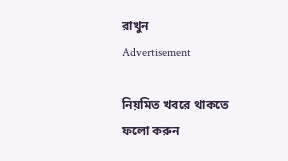রাখুন
Advertisement

নিয়মিত খবরে থাকতে ফলো করুন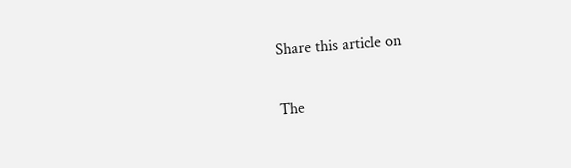Share this article on

The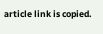article link is copied.